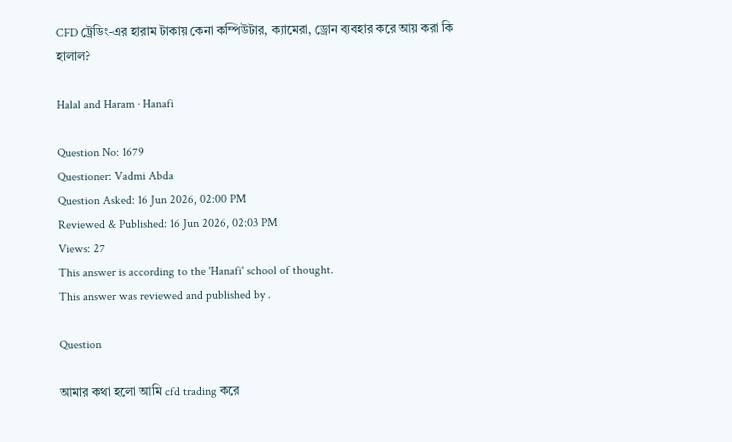CFD ট্রেডিং-এর হারাম টাকায় কেনা কম্পিউটার, ক্যামেরা, ড্রোন ব্যবহার করে আয় করা কি হালাল?

Halal and Haram · Hanafi

Question No: 1679
Questioner: Vadmi Abda
Question Asked: 16 Jun 2026, 02:00 PM
Reviewed & Published: 16 Jun 2026, 02:03 PM
Views: 27
This answer is according to the 'Hanafi' school of thought.
This answer was reviewed and published by .

Question

আমার কথা হলো আমি cfd trading করে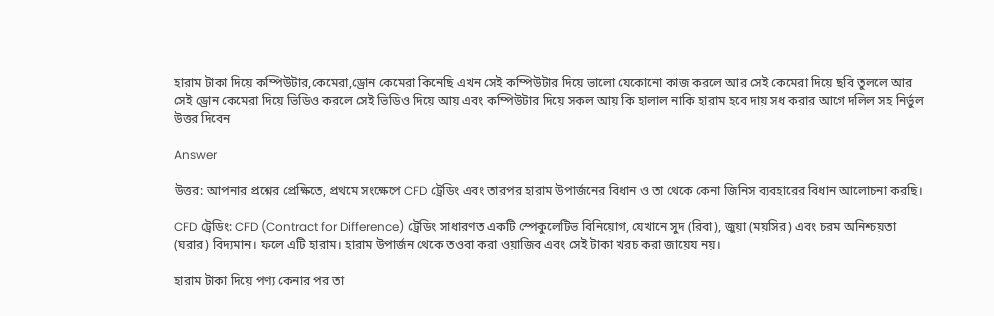হারাম টাকা দিয়ে কম্পিউটার,কেমেরা,ড্রোন কেমেরা কিনেছি এখন সেই কম্পিউটার দিয়ে ভালো যেকোনো কাজ করলে আর সেই কেমেরা দিয়ে ছবি তুললে আর সেই ড্রোন কেমেরা দিয়ে ভিডিও করলে সেই ভিডিও দিয়ে আয় এবং কম্পিউটার দিয়ে সকল আয় কি হালাল নাকি হারাম হবে দায় সধ করার আগে দলিল সহ নির্ভুল উত্তর দিবেন

Answer

উত্তর: আপনার প্রশ্নের প্রেক্ষিতে, প্রথমে সংক্ষেপে CFD ট্রেডিং এবং তারপর হারাম উপার্জনের বিধান ও তা থেকে কেনা জিনিস ব্যবহারের বিধান আলোচনা করছি।

CFD ট্রেডিং: CFD (Contract for Difference) ট্রেডিং সাধারণত একটি স্পেকুলেটিভ বিনিয়োগ, যেখানে সুদ (রিবা), জুয়া (ময়সির) এবং চরম অনিশ্চয়তা (ঘরার) বিদ্যমান। ফলে এটি হারাম। হারাম উপার্জন থেকে তওবা করা ওয়াজিব এবং সেই টাকা খরচ করা জায়েয নয়।

হারাম টাকা দিয়ে পণ্য কেনার পর তা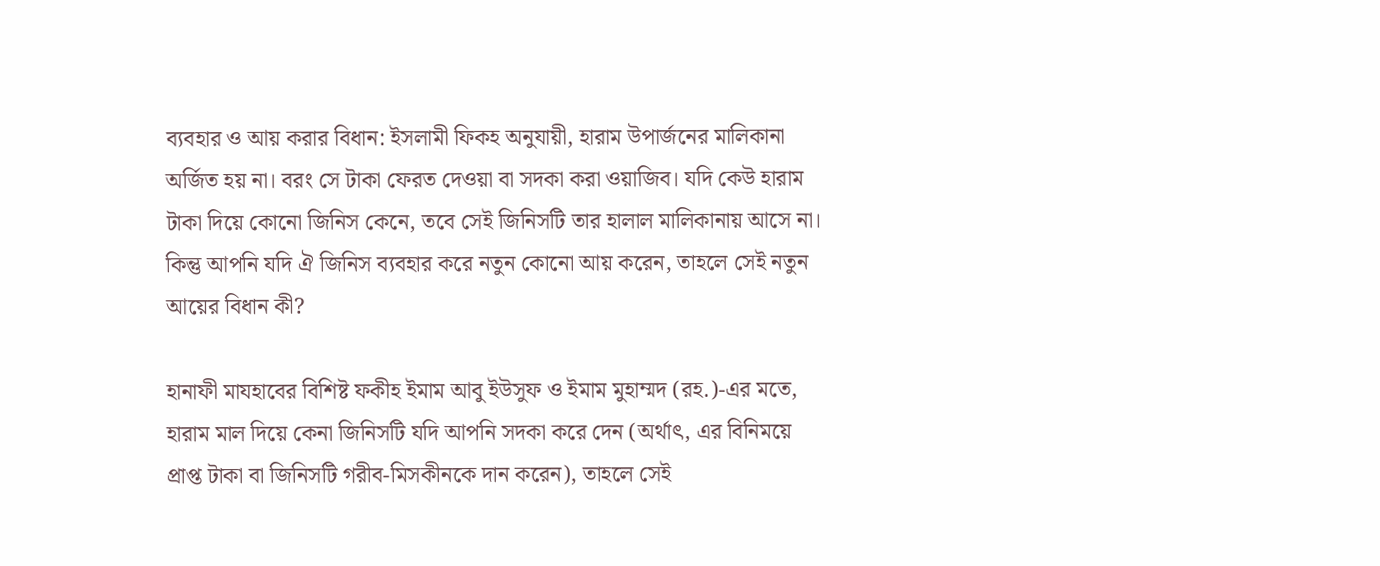ব্যবহার ও আয় করার বিধান: ইসলামী ফিকহ অনুযায়ী, হারাম উপার্জনের মালিকানা অর্জিত হয় না। বরং সে টাকা ফেরত দেওয়া বা সদকা করা ওয়াজিব। যদি কেউ হারাম টাকা দিয়ে কোনো জিনিস কেনে, তবে সেই জিনিসটি তার হালাল মালিকানায় আসে না। কিন্তু আপনি যদি ঐ জিনিস ব্যবহার করে নতুন কোনো আয় করেন, তাহলে সেই নতুন আয়ের বিধান কী?

হানাফী মাযহাবের বিশিষ্ট ফকীহ ইমাম আবু ইউসুফ ও ইমাম মুহাম্মদ (রহ.)-এর মতে, হারাম মাল দিয়ে কেনা জিনিসটি যদি আপনি সদকা করে দেন (অর্থাৎ, এর বিনিময়ে প্রাপ্ত টাকা বা জিনিসটি গরীব-মিসকীনকে দান করেন), তাহলে সেই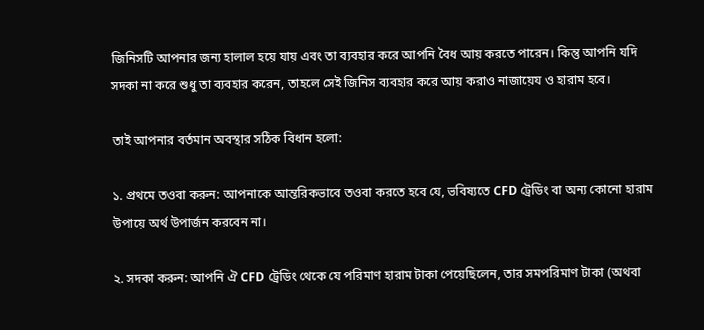জিনিসটি আপনার জন্য হালাল হয়ে যায় এবং তা ব্যবহার করে আপনি বৈধ আয় করতে পারেন। কিন্তু আপনি যদি সদকা না করে শুধু তা ব্যবহার করেন, তাহলে সেই জিনিস ব্যবহার করে আয় করাও নাজায়েয ও হারাম হবে।

তাই আপনার বর্তমান অবস্থার সঠিক বিধান হলো:

১. প্রথমে তওবা করুন: আপনাকে আন্তরিকভাবে তওবা করতে হবে যে, ভবিষ্যতে CFD ট্রেডিং বা অন্য কোনো হারাম উপায়ে অর্থ উপার্জন করবেন না।

২. সদকা করুন: আপনি ঐ CFD ট্রেডিং থেকে যে পরিমাণ হারাম টাকা পেয়েছিলেন, তার সমপরিমাণ টাকা (অথবা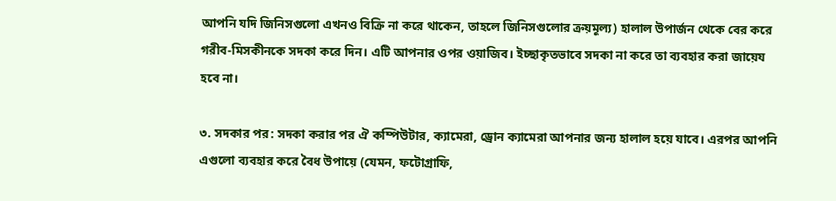আপনি যদি জিনিসগুলো এখনও বিক্রি না করে থাকেন, তাহলে জিনিসগুলোর ক্রয়মূল্য) হালাল উপার্জন থেকে বের করে গরীব-মিসকীনকে সদকা করে দিন। এটি আপনার ওপর ওয়াজিব। ইচ্ছাকৃতভাবে সদকা না করে তা ব্যবহার করা জায়েয হবে না।

৩. সদকার পর: সদকা করার পর ঐ কম্পিউটার, ক্যামেরা, ড্রোন ক্যামেরা আপনার জন্য হালাল হয়ে যাবে। এরপর আপনি এগুলো ব্যবহার করে বৈধ উপায়ে (যেমন, ফটোগ্রাফি,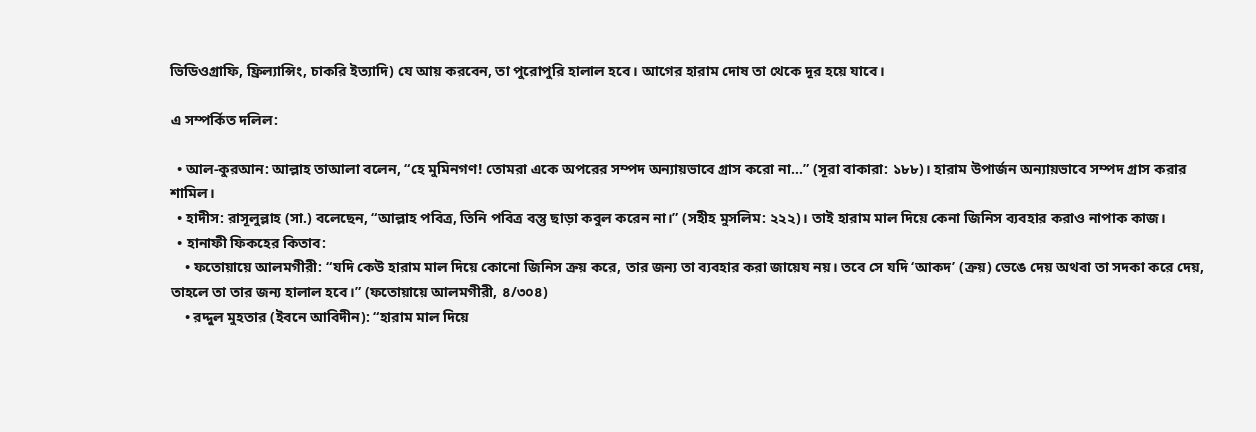ভিডিওগ্রাফি, ফ্রিল্যান্সিং, চাকরি ইত্যাদি) যে আয় করবেন, তা পুরোপুরি হালাল হবে। আগের হারাম দোষ তা থেকে দূর হয়ে যাবে।

এ সম্পর্কিত দলিল:

  • আল-কুরআন: আল্লাহ তাআলা বলেন, “হে মুমিনগণ! তোমরা একে অপরের সম্পদ অন্যায়ভাবে গ্রাস করো না…” (সূরা বাকারা: ১৮৮)। হারাম উপার্জন অন্যায়ভাবে সম্পদ গ্রাস করার শামিল।
  • হাদীস: রাসূলুল্লাহ (সা.) বলেছেন, “আল্লাহ পবিত্র, তিনি পবিত্র বস্তু ছাড়া কবুল করেন না।” (সহীহ মুসলিম: ২২২)। তাই হারাম মাল দিয়ে কেনা জিনিস ব্যবহার করাও নাপাক কাজ।
  • হানাফী ফিকহের কিতাব:
    • ফতোয়ায়ে আলমগীরী: “যদি কেউ হারাম মাল দিয়ে কোনো জিনিস ক্রয় করে, তার জন্য তা ব্যবহার করা জায়েয নয়। তবে সে যদি ‘আকদ’ (ক্রয়) ভেঙে দেয় অথবা তা সদকা করে দেয়, তাহলে তা তার জন্য হালাল হবে।” (ফতোয়ায়ে আলমগীরী, ৪/৩০৪)
    • রদ্দুল মুহতার (ইবনে আবিদীন): “হারাম মাল দিয়ে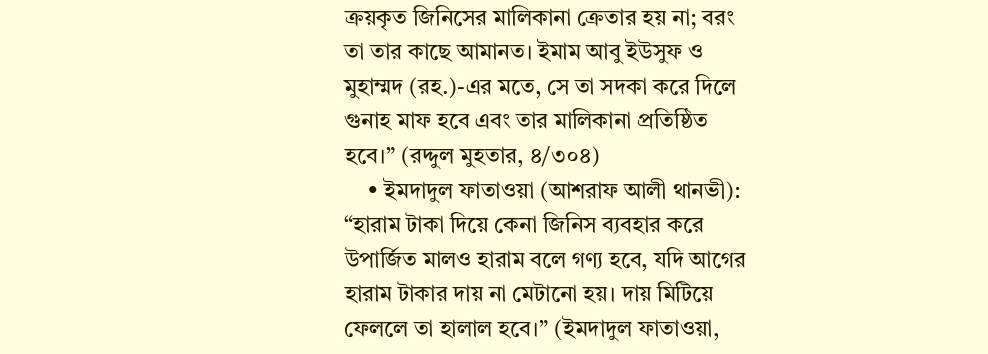ক্রয়কৃত জিনিসের মালিকানা ক্রেতার হয় না; বরং তা তার কাছে আমানত। ইমাম আবু ইউসুফ ও মুহাম্মদ (রহ.)-এর মতে, সে তা সদকা করে দিলে গুনাহ মাফ হবে এবং তার মালিকানা প্রতিষ্ঠিত হবে।” (রদ্দুল মুহতার, ৪/৩০৪)
    • ইমদাদুল ফাতাওয়া (আশরাফ আলী থানভী): “হারাম টাকা দিয়ে কেনা জিনিস ব্যবহার করে উপার্জিত মালও হারাম বলে গণ্য হবে, যদি আগের হারাম টাকার দায় না মেটানো হয়। দায় মিটিয়ে ফেললে তা হালাল হবে।” (ইমদাদুল ফাতাওয়া,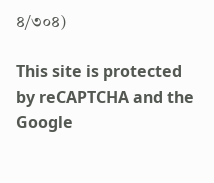৪/৩০৪)

This site is protected by reCAPTCHA and the Google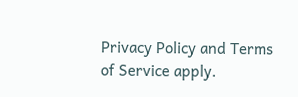Privacy Policy and Terms of Service apply.